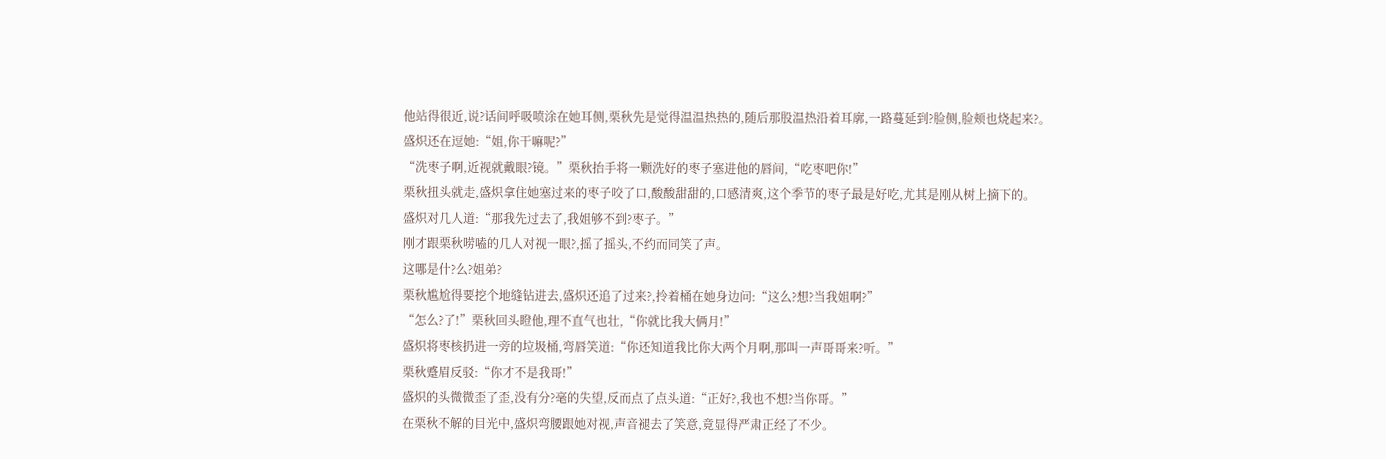他站得很近,说?话间呼吸喷涂在她耳侧,栗秋先是觉得温温热热的,随后那股温热沿着耳廓,一路蔓延到?脸侧,脸颊也烧起来?。
盛炽还在逗她:“姐,你干嘛呢?”
“洗枣子啊,近视就戴眼?镜。”栗秋抬手将一颗洗好的枣子塞进他的唇间,“吃枣吧你!”
栗秋扭头就走,盛炽拿住她塞过来的枣子咬了口,酸酸甜甜的,口感清爽,这个季节的枣子最是好吃,尤其是刚从树上摘下的。
盛炽对几人道:“那我先过去了,我姐够不到?枣子。”
刚才跟栗秋唠嗑的几人对视一眼?,摇了摇头,不约而同笑了声。
这哪是什?么?姐弟?
栗秋尴尬得要挖个地缝钻进去,盛炽还追了过来?,拎着桶在她身边问:“这么?想?当我姐啊?”
“怎么?了!”栗秋回头瞪他,理不直气也壮,“你就比我大俩月!”
盛炽将枣核扔进一旁的垃圾桶,弯唇笑道:“你还知道我比你大两个月啊,那叫一声哥哥来?听。”
栗秋蹙眉反驳:“你才不是我哥!”
盛炽的头微微歪了歪,没有分?毫的失望,反而点了点头道:“正好?,我也不想?当你哥。”
在栗秋不解的目光中,盛炽弯腰跟她对视,声音褪去了笑意,竟显得严肃正经了不少。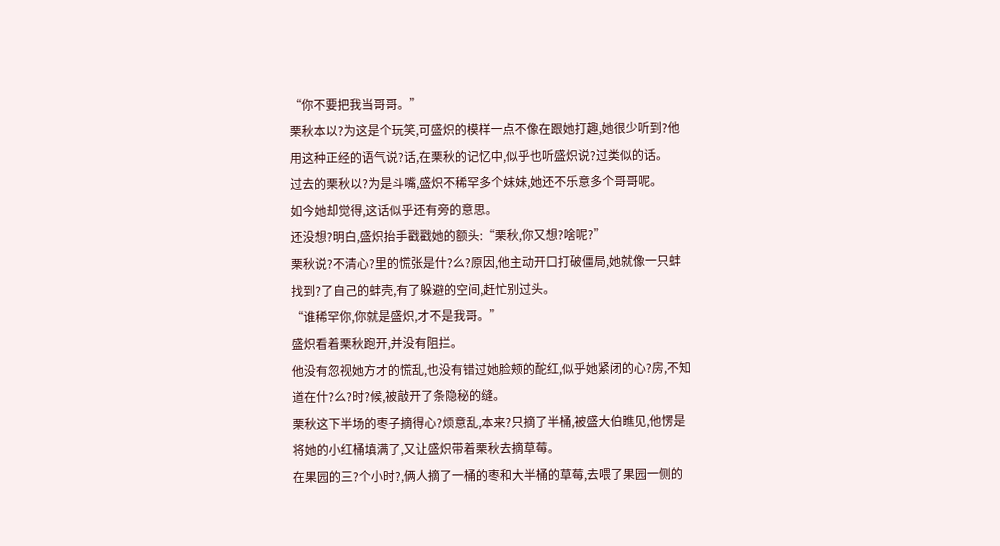“你不要把我当哥哥。”
栗秋本以?为这是个玩笑,可盛炽的模样一点不像在跟她打趣,她很少听到?他用这种正经的语气说?话,在栗秋的记忆中,似乎也听盛炽说?过类似的话。
过去的栗秋以?为是斗嘴,盛炽不稀罕多个妹妹,她还不乐意多个哥哥呢。
如今她却觉得,这话似乎还有旁的意思。
还没想?明白,盛炽抬手戳戳她的额头:“栗秋,你又想?啥呢?”
栗秋说?不清心?里的慌张是什?么?原因,他主动开口打破僵局,她就像一只蚌找到?了自己的蚌壳,有了躲避的空间,赶忙别过头。
“谁稀罕你,你就是盛炽,才不是我哥。”
盛炽看着栗秋跑开,并没有阻拦。
他没有忽视她方才的慌乱,也没有错过她脸颊的酡红,似乎她紧闭的心?房,不知道在什?么?时?候,被敲开了条隐秘的缝。
栗秋这下半场的枣子摘得心?烦意乱,本来?只摘了半桶,被盛大伯瞧见,他愣是将她的小红桶填满了,又让盛炽带着栗秋去摘草莓。
在果园的三?个小时?,俩人摘了一桶的枣和大半桶的草莓,去喂了果园一侧的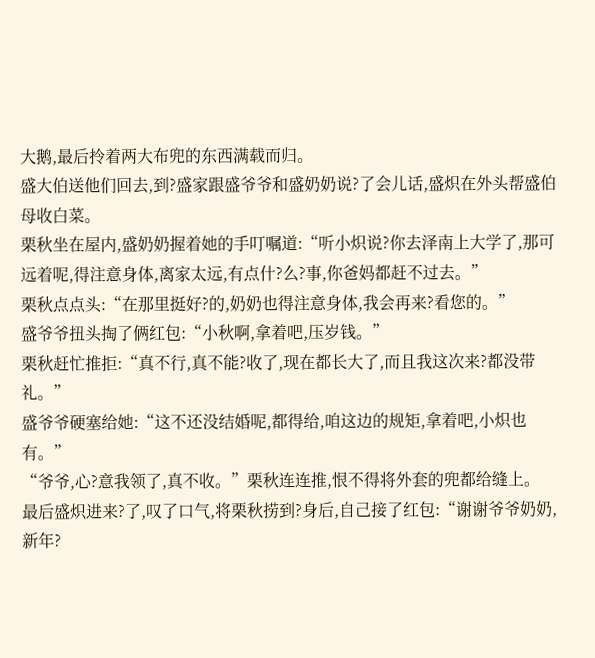大鹅,最后拎着两大布兜的东西满载而归。
盛大伯送他们回去,到?盛家跟盛爷爷和盛奶奶说?了会儿话,盛炽在外头帮盛伯母收白菜。
栗秋坐在屋内,盛奶奶握着她的手叮嘱道:“听小炽说?你去泽南上大学了,那可远着呢,得注意身体,离家太远,有点什?么?事,你爸妈都赶不过去。”
栗秋点点头:“在那里挺好?的,奶奶也得注意身体,我会再来?看您的。”
盛爷爷扭头掏了俩红包:“小秋啊,拿着吧,压岁钱。”
栗秋赶忙推拒:“真不行,真不能?收了,现在都长大了,而且我这次来?都没带礼。”
盛爷爷硬塞给她:“这不还没结婚呢,都得给,咱这边的规矩,拿着吧,小炽也有。”
“爷爷,心?意我领了,真不收。”栗秋连连推,恨不得将外套的兜都给缝上。
最后盛炽进来?了,叹了口气,将栗秋捞到?身后,自己接了红包:“谢谢爷爷奶奶,新年?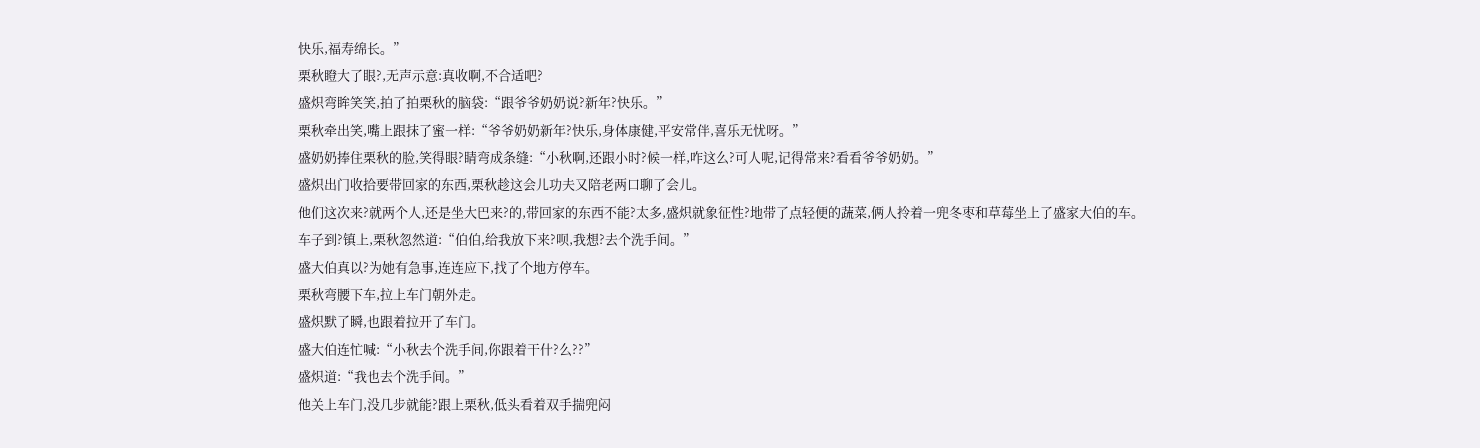快乐,福寿绵长。”
栗秋瞪大了眼?,无声示意:真收啊,不合适吧?
盛炽弯眸笑笑,拍了拍栗秋的脑袋:“跟爷爷奶奶说?新年?快乐。”
栗秋牵出笑,嘴上跟抹了蜜一样:“爷爷奶奶新年?快乐,身体康健,平安常伴,喜乐无忧呀。”
盛奶奶捧住栗秋的脸,笑得眼?睛弯成条缝:“小秋啊,还跟小时?候一样,咋这么?可人呢,记得常来?看看爷爷奶奶。”
盛炽出门收拾要带回家的东西,栗秋趁这会儿功夫又陪老两口聊了会儿。
他们这次来?就两个人,还是坐大巴来?的,带回家的东西不能?太多,盛炽就象征性?地带了点轻便的蔬菜,俩人拎着一兜冬枣和草莓坐上了盛家大伯的车。
车子到?镇上,栗秋忽然道:“伯伯,给我放下来?呗,我想?去个洗手间。”
盛大伯真以?为她有急事,连连应下,找了个地方停车。
栗秋弯腰下车,拉上车门朝外走。
盛炽默了瞬,也跟着拉开了车门。
盛大伯连忙喊:“小秋去个洗手间,你跟着干什?么??”
盛炽道:“我也去个洗手间。”
他关上车门,没几步就能?跟上栗秋,低头看着双手揣兜闷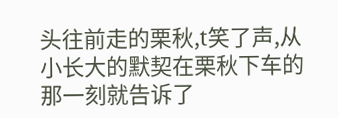头往前走的栗秋,t笑了声,从小长大的默契在栗秋下车的那一刻就告诉了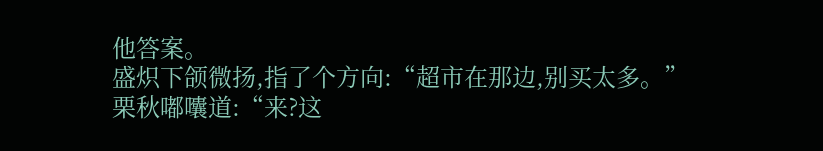他答案。
盛炽下颌微扬,指了个方向:“超市在那边,别买太多。”
栗秋嘟囔道:“来?这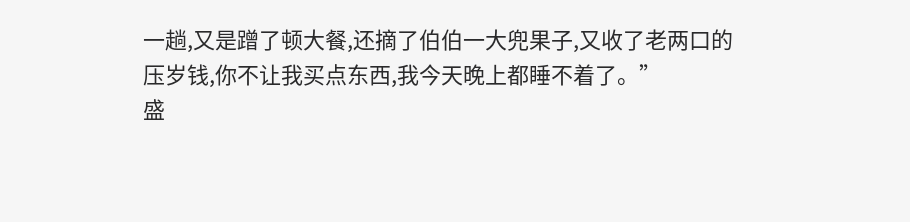一趟,又是蹭了顿大餐,还摘了伯伯一大兜果子,又收了老两口的压岁钱,你不让我买点东西,我今天晚上都睡不着了。”
盛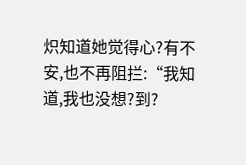炽知道她觉得心?有不安,也不再阻拦:“我知道,我也没想?到?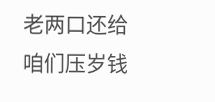老两口还给咱们压岁钱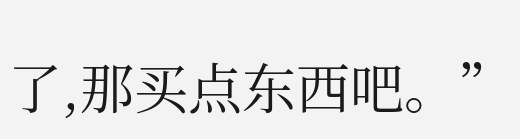了,那买点东西吧。”